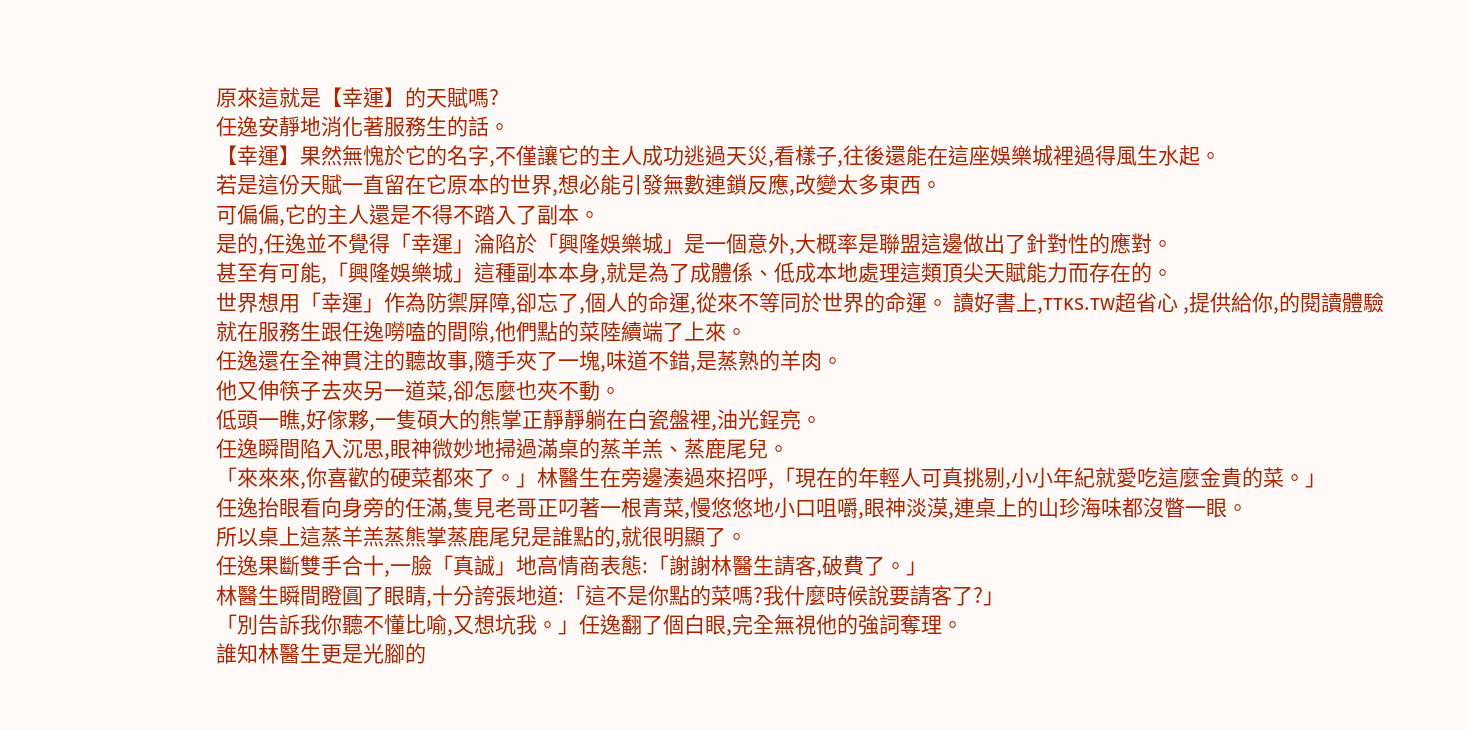原來這就是【幸運】的天賦嗎?
任逸安靜地消化著服務生的話。
【幸運】果然無愧於它的名字,不僅讓它的主人成功逃過天災,看樣子,往後還能在這座娛樂城裡過得風生水起。
若是這份天賦一直留在它原本的世界,想必能引發無數連鎖反應,改變太多東西。
可偏偏,它的主人還是不得不踏入了副本。
是的,任逸並不覺得「幸運」淪陷於「興隆娛樂城」是一個意外,大概率是聯盟這邊做出了針對性的應對。
甚至有可能,「興隆娛樂城」這種副本本身,就是為了成體係、低成本地處理這類頂尖天賦能力而存在的。
世界想用「幸運」作為防禦屏障,卻忘了,個人的命運,從來不等同於世界的命運。 讀好書上,ᴛᴛᴋs.ᴛᴡ超省心 ,提供給你,的閱讀體驗
就在服務生跟任逸嘮嗑的間隙,他們點的菜陸續端了上來。
任逸還在全神貫注的聽故事,隨手夾了一塊,味道不錯,是蒸熟的羊肉。
他又伸筷子去夾另一道菜,卻怎麼也夾不動。
低頭一瞧,好傢夥,一隻碩大的熊掌正靜靜躺在白瓷盤裡,油光鋥亮。
任逸瞬間陷入沉思,眼神微妙地掃過滿桌的蒸羊羔、蒸鹿尾兒。
「來來來,你喜歡的硬菜都來了。」林醫生在旁邊湊過來招呼,「現在的年輕人可真挑剔,小小年紀就愛吃這麼金貴的菜。」
任逸抬眼看向身旁的任滿,隻見老哥正叼著一根青菜,慢悠悠地小口咀嚼,眼神淡漠,連桌上的山珍海味都沒瞥一眼。
所以桌上這蒸羊羔蒸熊掌蒸鹿尾兒是誰點的,就很明顯了。
任逸果斷雙手合十,一臉「真誠」地高情商表態:「謝謝林醫生請客,破費了。」
林醫生瞬間瞪圓了眼睛,十分誇張地道:「這不是你點的菜嗎?我什麼時候說要請客了?」
「別告訴我你聽不懂比喻,又想坑我。」任逸翻了個白眼,完全無視他的強詞奪理。
誰知林醫生更是光腳的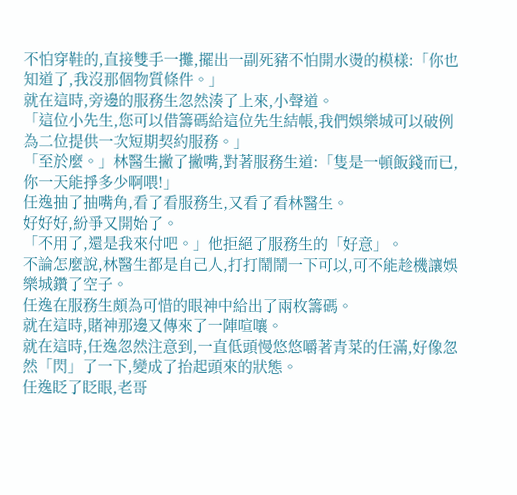不怕穿鞋的,直接雙手一攤,擺出一副死豬不怕開水燙的模樣:「你也知道了,我沒那個物質條件。」
就在這時,旁邊的服務生忽然湊了上來,小聲道。
「這位小先生,您可以借籌碼給這位先生結帳,我們娛樂城可以破例為二位提供一次短期契約服務。」
「至於麼。」林醫生撇了撇嘴,對著服務生道:「隻是一頓飯錢而已,你一天能掙多少啊喂!」
任逸抽了抽嘴角,看了看服務生,又看了看林醫生。
好好好,紛爭又開始了。
「不用了,還是我來付吧。」他拒絕了服務生的「好意」。
不論怎麼說,林醫生都是自己人,打打鬧鬧一下可以,可不能趁機讓娛樂城鑽了空子。
任逸在服務生頗為可惜的眼神中給出了兩枚籌碼。
就在這時,賭神那邊又傳來了一陣喧嚷。
就在這時,任逸忽然注意到,一直低頭慢悠悠嚼著青菜的任滿,好像忽然「閃」了一下,變成了抬起頭來的狀態。
任逸眨了眨眼,老哥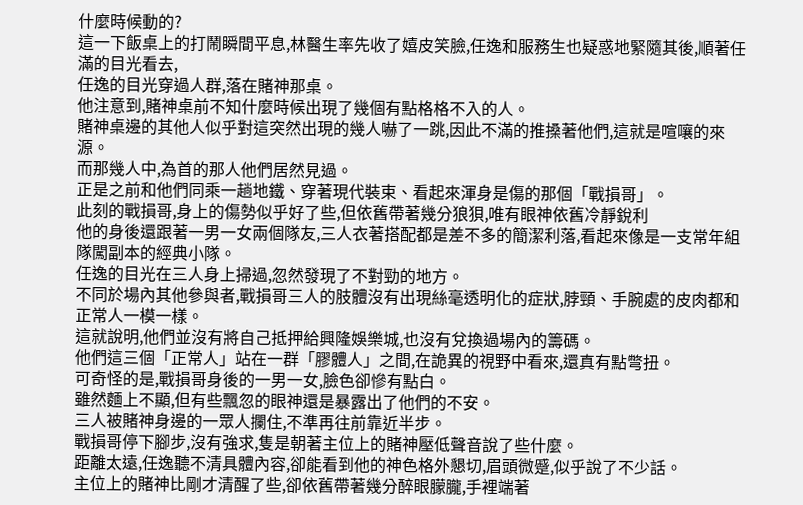什麼時候動的?
這一下飯桌上的打鬧瞬間平息,林醫生率先收了嬉皮笑臉,任逸和服務生也疑惑地緊隨其後,順著任滿的目光看去,
任逸的目光穿過人群,落在賭神那桌。
他注意到,賭神桌前不知什麼時候出現了幾個有點格格不入的人。
賭神桌邊的其他人似乎對這突然出現的幾人嚇了一跳,因此不滿的推搡著他們,這就是喧嚷的來源。
而那幾人中,為首的那人他們居然見過。
正是之前和他們同乘一趟地鐵、穿著現代裝束、看起來渾身是傷的那個「戰損哥」。
此刻的戰損哥,身上的傷勢似乎好了些,但依舊帶著幾分狼狽,唯有眼神依舊冷靜銳利
他的身後還跟著一男一女兩個隊友,三人衣著搭配都是差不多的簡潔利落,看起來像是一支常年組隊闖副本的經典小隊。
任逸的目光在三人身上掃過,忽然發現了不對勁的地方。
不同於場內其他參與者,戰損哥三人的肢體沒有出現絲毫透明化的症狀,脖頸、手腕處的皮肉都和正常人一模一樣。
這就說明,他們並沒有將自己抵押給興隆娛樂城,也沒有兌換過場內的籌碼。
他們這三個「正常人」站在一群「膠體人」之間,在詭異的視野中看來,還真有點彆扭。
可奇怪的是,戰損哥身後的一男一女,臉色卻慘有點白。
雖然麵上不顯,但有些飄忽的眼神還是暴露出了他們的不安。
三人被賭神身邊的一眾人攔住,不準再往前靠近半步。
戰損哥停下腳步,沒有強求,隻是朝著主位上的賭神壓低聲音說了些什麼。
距離太遠,任逸聽不清具體內容,卻能看到他的神色格外懇切,眉頭微蹙,似乎說了不少話。
主位上的賭神比剛才清醒了些,卻依舊帶著幾分醉眼朦朧,手裡端著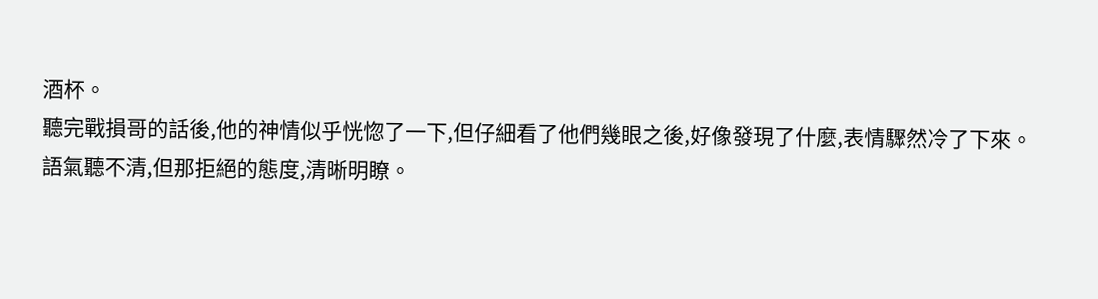酒杯。
聽完戰損哥的話後,他的神情似乎恍惚了一下,但仔細看了他們幾眼之後,好像發現了什麼,表情驟然冷了下來。
語氣聽不清,但那拒絕的態度,清晰明瞭。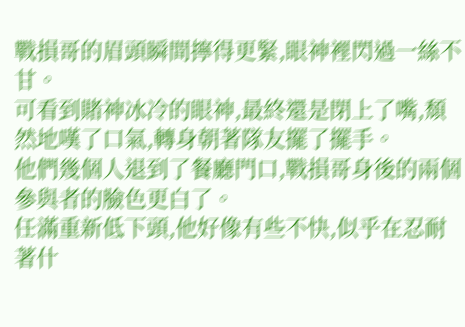戰損哥的眉頭瞬間擰得更緊,眼神裡閃過一絲不甘。
可看到賭神冰冷的眼神,最終還是閉上了嘴,頹然地嘆了口氣,轉身朝著隊友擺了擺手。
他們幾個人退到了餐廳門口,戰損哥身後的兩個參與者的臉色更白了。
任滿重新低下頭,他好像有些不快,似乎在忍耐著什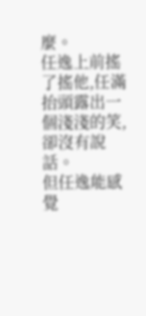麼。
任逸上前搖了搖他,任滿抬頭露出一個淺淺的笑,卻沒有說話。
但任逸能感覺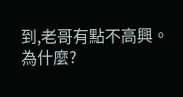到,老哥有點不高興。
為什麼?